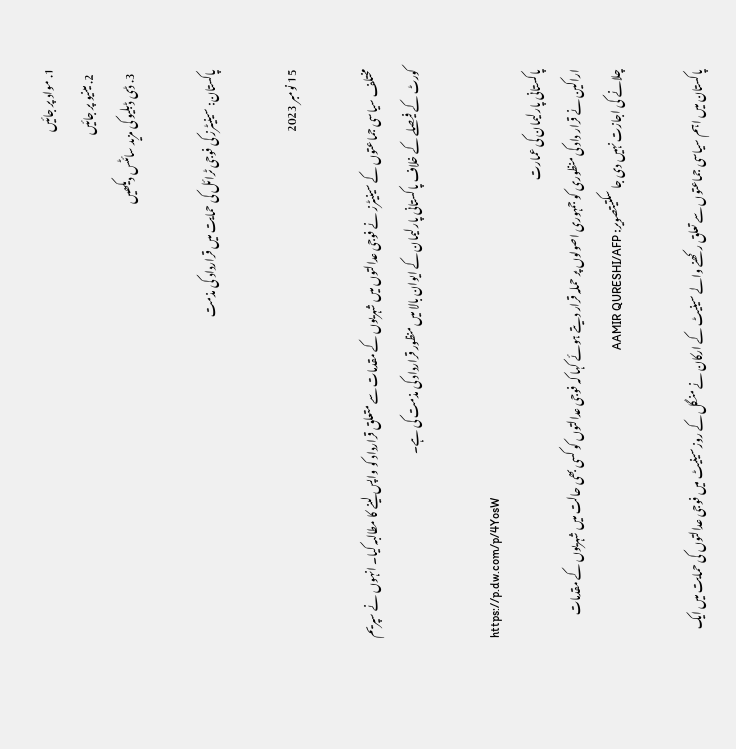1. مواد پر جائیں
  2. مینیو پر جائیں
  3. ڈی ڈبلیو کی مزید سائٹس دیکھیں

پاکستان: سینیٹرز کی فوجی ٹرائل کی حمایت میں قرارداد کی مذمت

15 نومبر 2023

مختلف سیاسی جماعتوں کے سینیٹرز نے فوجی عدالتوں میں شہریوں کے مقدمات سے متعلق قرارداد کو واپس لینے کا مطالبہ کیا۔ انہوں نے سپریم کورٹ کے فیصلے کے خلاف پاکستانی پارلیمان کے ایوان بالا میں منظور قرارداد کی مذمت کی ہے۔

https://p.dw.com/p/4YosW
پاکستانی پارلیمان کی عمارت
اراکین نے قرار داد کی منظوری کو جمہوری اصولوں پر حملہ قرار دیتے ہوئے کہا کہ فوجی عدالتوں کو کسی بھی حالت میں شہریوں کے مقدمات چلانے کی اجازت نہیں دی جا سکتیتصویر: AAMIR QURESHI/AFP

پاکستان میں اہم سیاسی جماعتوں سے تعلق رکھنے والے سینیٹ کے ارکان نے منگل کے روز سینیٹ میں فوجی عدالتوں کی حمایت میں ایک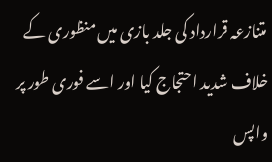متنازعہ قرارداد کی جلد بازی میں منظوری کے خلاف شدید احتجاج کیا اور اسے فوری طور پر واپس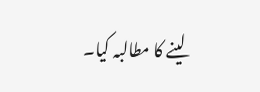لینے کا مطالبہ کیا۔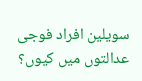سویلین افراد فوجی عدالتوں میں کیوں؟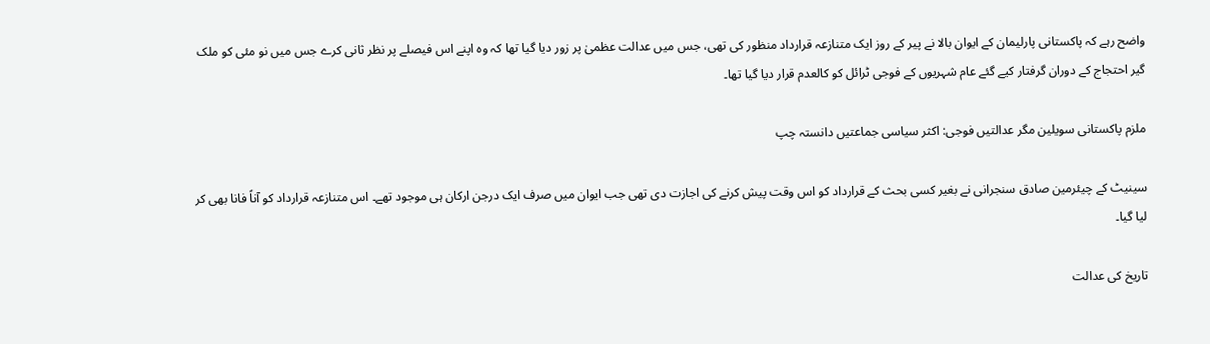واضح رہے کہ پاکستانی پارلیمان کے ایوان بالا نے پیر کے روز ایک متنازعہ قرارداد منظور کی تھی، جس میں عدالت عظمیٰ پر زور دیا گیا تھا کہ وہ اپنے اس فیصلے پر نظر ثانی کرے جس میں نو مئی کو ملک گیر احتجاج کے دوران گرفتار کیے گئے عام شہریوں کے فوجی ٹرائل کو کالعدم قرار دیا گیا تھا۔

ملزم پاکستانی سویلین مگر عدالتیں فوجی: اکثر سیاسی جماعتیں دانستہ چپ

سینیٹ کے چیئرمین صادق سنجرانی نے بغیر کسی بحث کے قرارداد کو اس وقت پیش کرنے کی اجازت دی تھی جب ایوان میں صرف ایک درجن ارکان ہی موجود تھے۔ اس متنازعہ قرارداد کو آناً فانا بھی کر لیا گیا۔

تاریخ کی عدالت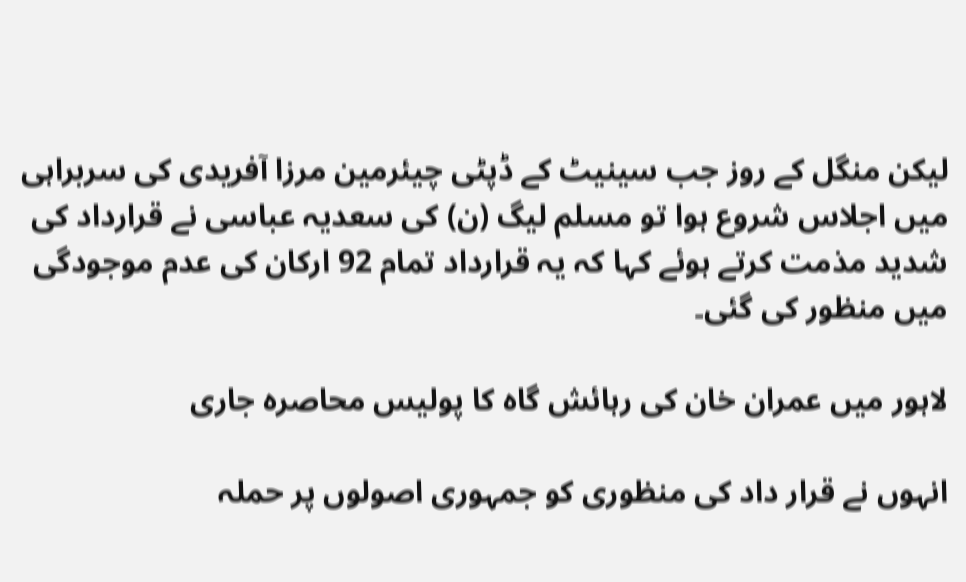لیکن منگل کے روز جب سینیٹ کے ڈپٹی چیئرمین مرزا آفریدی کی سربراہی میں اجلاس شروع ہوا تو مسلم لیگ (ن) کی سعدیہ عباسی نے قرارداد کی شدید مذمت کرتے ہوئے کہا کہ یہ قرارداد تمام 92 ارکان کی عدم موجودگی میں منظور کی گئی۔

لاہور میں عمران خان کی رہائش گاہ کا پولیس محاصرہ جاری

انہوں نے قرار داد کی منظوری کو جمہوری اصولوں پر حملہ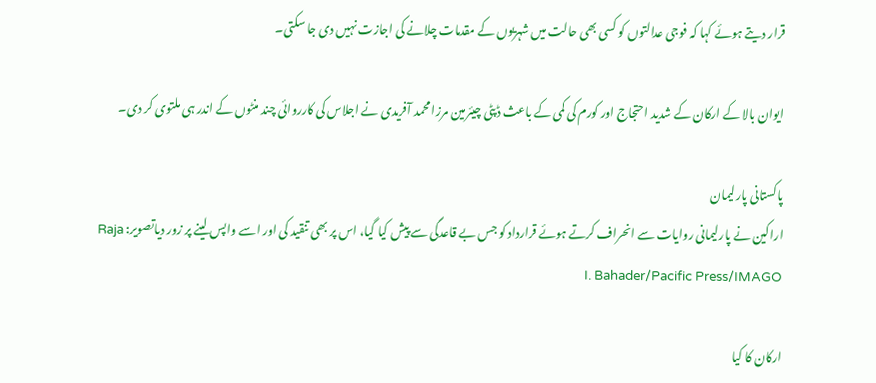قرار دیتے ہوئے کہا کہ فوجی عدالتوں کو کسی بھی حالت میں شہریوں کے مقدمات چلانے کی اجازت نہیں دی جا سکتی۔

ایوان بالا کے ارکان کے شدید احتجاج اور کورم کی کمی کے باعث ڈپٹی چیئرمین مرزا محمد آفریدی نے اجلاس کی کارروائی چند منٹوں کے اندر ہی ملتوی کر دی۔

پاکستانی پارلیمان
اراکین نے پارلیمانی روایات سے انحراف کرتے ہوئے قرارداد کو جس بے قاعدگی سے پیش کیا گیا، اس پر بھی تنقید کی اور اسے واپس لینے پر زور دیاتصویر: Raja I. Bahader/Pacific Press/IMAGO

ارکان کا کیا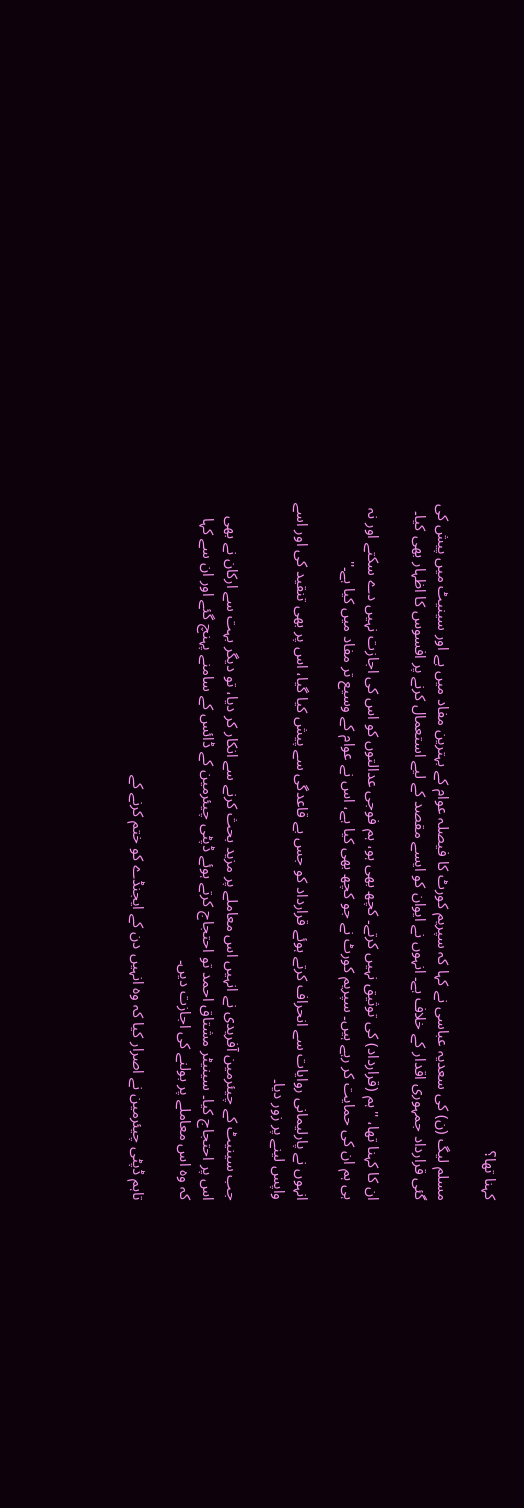کہنا تھا؟

مسلم لیگ (ن) کی سعدیہ عباسی نے کہا کہ سپریم کورٹ کا فیصلہ عوام کے بہترین مفاد میں ہے اور سینیٹ میں پیش کی گئی قرارداد جمہوری اقدار کے خلاف ہے۔ انہوں نے ایوان کو ایسے مقصد کے لیے استعمال کرنے پر افسوس کا اظہار بھی کیا۔

ان کا کہنا تھا، ''ہم (قرارداد) کی توثیق نہیں کرتے۔ کچھ بھی ہو، ہم فوجی عدالتوں کو اس کی اجازت نہیں دے سکتے اور نہ ہی ہم ان کی حمایت کر رہے ہیں۔ سپریم کورٹ نے جو کچھ بھی کیا ہے، اس نے عوام کے وسیع تر مفاد میں کیا ہے۔''

انہوں نے پارلیمانی روایات سے انحراف کرتے ہوئے قرارداد کو جس بے قاعدگی سے پیش کیا گیا، اس پر بھی تنقید کی اور اسے واپس لینے پر زور دیا۔

جب سینیٹ کے چیئرمین آفریدی نے انہیں اس معاملے پر مزید بحث کرنے سے انکار کر دیا، تو دیگر بہت سے ارکان نے بھی اس پر احتجاج کیا۔ سینیٹر مشتاق احمد تو احتجاج کرتے ہوئے ڈپٹی چیئرمین کے ڈائس کے سامنے پہنچ گئے اور ان سے کہا کہ وہ اس معاملے پر بولنے کی اجازت دیں۔

تاہم ڈپٹی چیئرمین نے اصرار کیا کہ وہ انہیں دن کے ایجنڈے کو ختم کرنے کے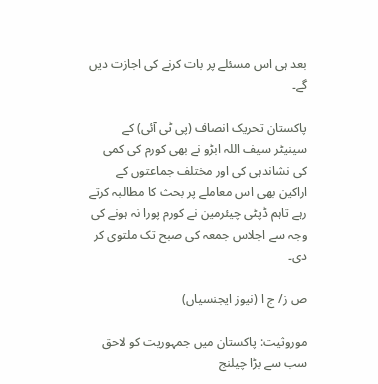بعد ہی اس مسئلے پر بات کرنے کی اجازت دیں گے۔

پاکستان تحریک انصاف (پی ٹی آئی) کے سینیٹر سیف اللہ ابڑو نے بھی کورم کی کمی کی نشاندہی کی اور مختلف جماعتوں کے اراکین بھی اس معاملے پر بحث کا مطالبہ کرتے رہے تاہم ڈپٹی چیئرمین نے کورم پورا نہ ہونے کی وجہ سے اجلاس جمعہ کی صبح تک ملتوی کر دی۔

ص ز/ ج ا (نیوز ایجنسیاں)

موروثیت: پاکستان میں جمہوریت کو لاحق سب سے بڑا چیلنج